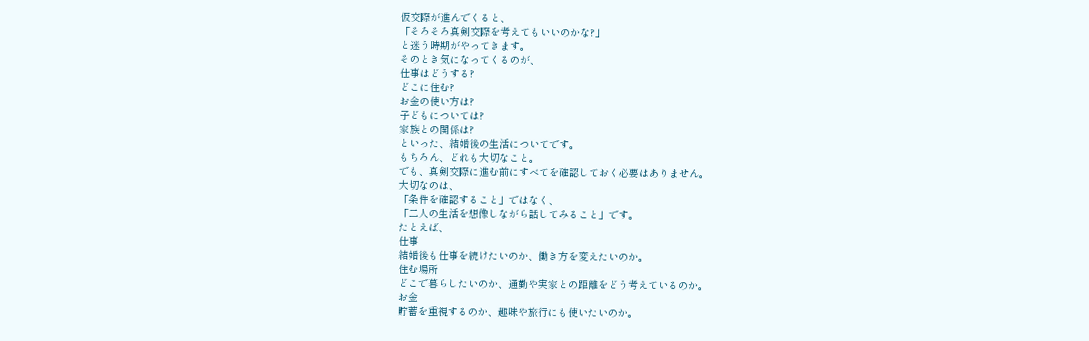仮交際が進んでくると、
「そろそろ真剣交際を考えてもいいのかな?」
と迷う時期がやってきます。
そのとき気になってくるのが、
仕事はどうする?
どこに住む?
お金の使い方は?
子どもについては?
家族との関係は?
といった、結婚後の生活についてです。
もちろん、どれも大切なこと。
でも、真剣交際に進む前にすべてを確認しておく必要はありません。
大切なのは、
「条件を確認すること」ではなく、
「二人の生活を想像しながら話してみること」です。
たとえば、
仕事
結婚後も仕事を続けたいのか、働き方を変えたいのか。
住む場所
どこで暮らしたいのか、通勤や実家との距離をどう考えているのか。
お金
貯蓄を重視するのか、趣味や旅行にも使いたいのか。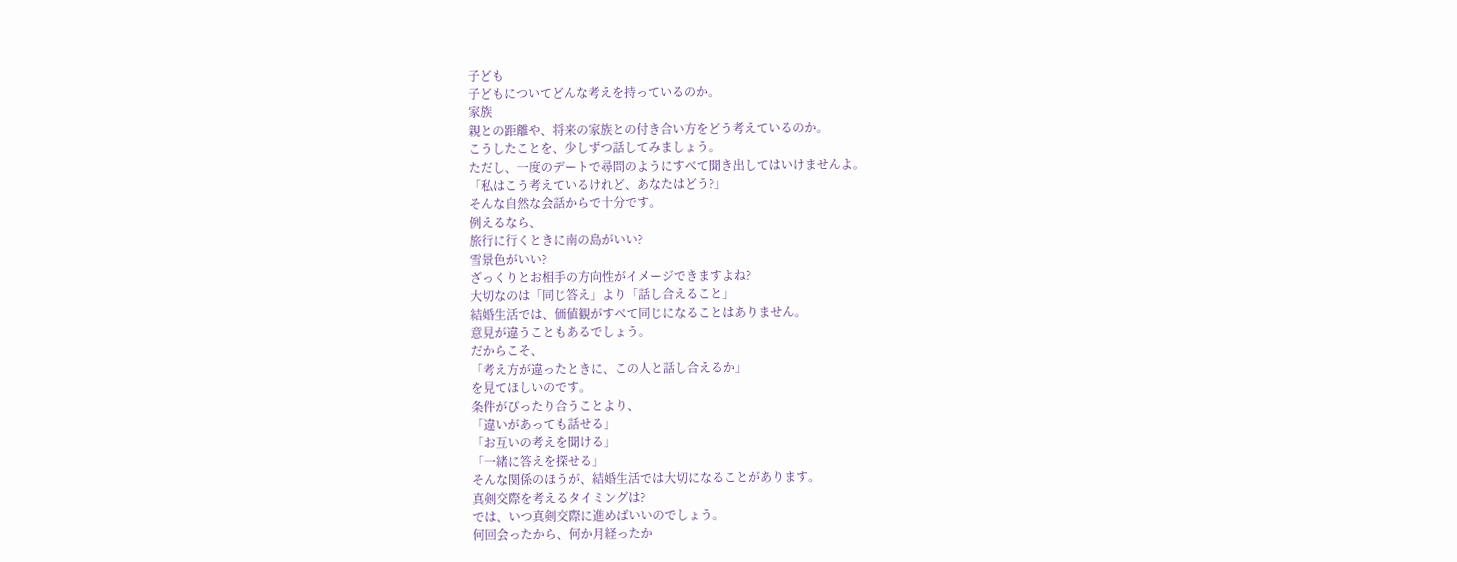子ども
子どもについてどんな考えを持っているのか。
家族
親との距離や、将来の家族との付き合い方をどう考えているのか。
こうしたことを、少しずつ話してみましょう。
ただし、一度のデートで尋問のようにすべて聞き出してはいけませんよ。
「私はこう考えているけれど、あなたはどう?」
そんな自然な会話からで十分です。
例えるなら、
旅行に行くときに南の島がいい?
雪景色がいい?
ざっくりとお相手の方向性がイメージできますよね?
大切なのは「同じ答え」より「話し合えること」
結婚生活では、価値観がすべて同じになることはありません。
意見が違うこともあるでしょう。
だからこそ、
「考え方が違ったときに、この人と話し合えるか」
を見てほしいのです。
条件がぴったり合うことより、
「違いがあっても話せる」
「お互いの考えを聞ける」
「一緒に答えを探せる」
そんな関係のほうが、結婚生活では大切になることがあります。
真剣交際を考えるタイミングは?
では、いつ真剣交際に進めばいいのでしょう。
何回会ったから、何か月経ったか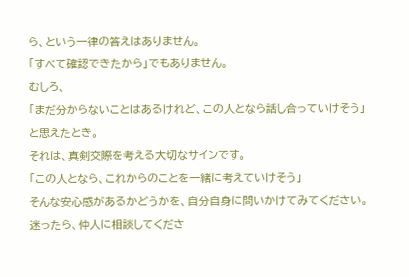ら、という一律の答えはありません。
「すべて確認できたから」でもありません。
むしろ、
「まだ分からないことはあるけれど、この人となら話し合っていけそう」
と思えたとき。
それは、真剣交際を考える大切なサインです。
「この人となら、これからのことを一緒に考えていけそう」
そんな安心感があるかどうかを、自分自身に問いかけてみてください。
迷ったら、仲人に相談してくださ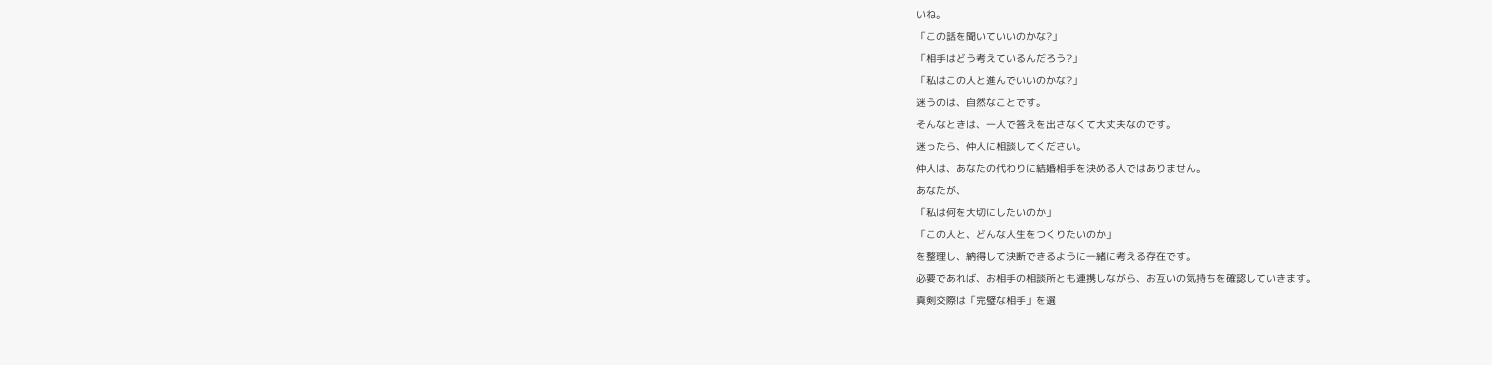いね。
「この話を聞いていいのかな?」
「相手はどう考えているんだろう?」
「私はこの人と進んでいいのかな?」
迷うのは、自然なことです。
そんなときは、一人で答えを出さなくて大丈夫なのです。
迷ったら、仲人に相談してください。
仲人は、あなたの代わりに結婚相手を決める人ではありません。
あなたが、
「私は何を大切にしたいのか」
「この人と、どんな人生をつくりたいのか」
を整理し、納得して決断できるように一緒に考える存在です。
必要であれば、お相手の相談所とも連携しながら、お互いの気持ちを確認していきます。
真剣交際は「完璧な相手」を選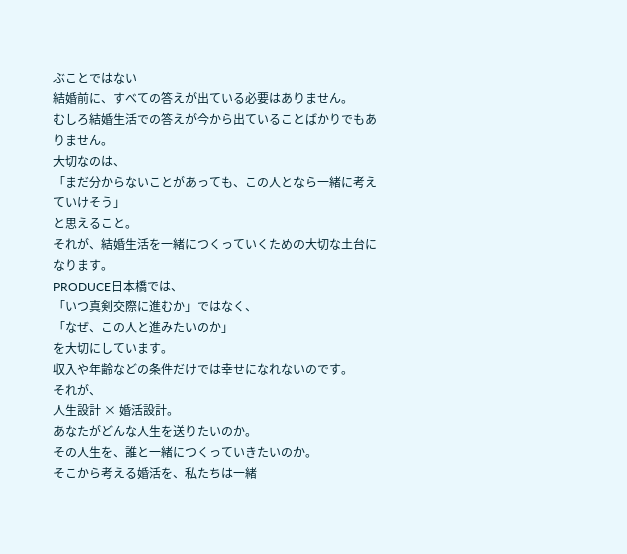ぶことではない
結婚前に、すべての答えが出ている必要はありません。
むしろ結婚生活での答えが今から出ていることばかりでもありません。
大切なのは、
「まだ分からないことがあっても、この人となら一緒に考えていけそう」
と思えること。
それが、結婚生活を一緒につくっていくための大切な土台になります。
PRODUCE日本橋では、
「いつ真剣交際に進むか」ではなく、
「なぜ、この人と進みたいのか」
を大切にしています。
収入や年齢などの条件だけでは幸せになれないのです。
それが、
人生設計 × 婚活設計。
あなたがどんな人生を送りたいのか。
その人生を、誰と一緒につくっていきたいのか。
そこから考える婚活を、私たちは一緒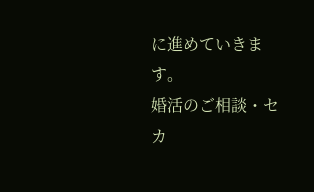に進めていきます。
婚活のご相談・セカ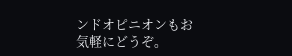ンドオピニオンもお気軽にどうぞ。